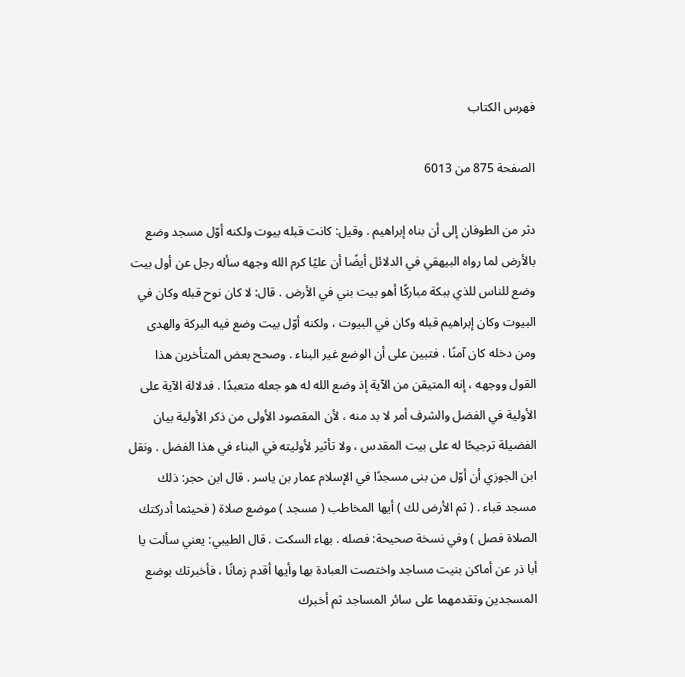فهرس الكتاب

الصفحة 875 من 6013

دثر من الطوفان إلى أن بناه إبراهيم . وقيل: كانت قبله بيوت ولكنه أوّل مسجد وضع بالأرض لما رواه البيهقي في الدلائل أيضًا أن عليًا كرم الله وجهه سأله رجل عن أول بيت وضع للناس للذي ببكة مباركًا أهو بيت بني في الأرض . قال: لا كان نوح قبله وكان في البيوت وكان إبراهيم قبله وكان في البيوت ، ولكنه أوّل بيت وضع فيه البركة والهدى ومن دخله كان آمنًا . فتبين على أن الوضع غير البناء . وصحح بعض المتأخرين هذا القول ووجهه ، إنه المتيقن من الآية إذ وضع الله له هو جعله متعبدًا . فدلالة الآية على الأولية في الفضل والشرف أمر لا بد منه ، لأن المقصود الأولى من ذكر الأولية بيان الفضيلة ترجيحًا له على بيت المقدس ، ولا تأثير لأوليته في البناء في هذا الفضل . ونقل ابن الجوزي أن أوّل من بنى مسجدًا في الإسلام عمار بن ياسر . قال ابن حجر: ذلك مسجد قباء . ( ثم الأرض لك ) أيها المخاطب ( مسجد ) موضع صلاة ( فحيثما أدركتك الصلاة فصل ) وفي نسخة صحيحة: فصله . بهاء السكت . قال الطيبي: يعني سألت يا أبا ذر عن أماكن بنيت مساجد واختصت العبادة بها وأيها أقدم زمانًا ، فأخبرتك بوضع المسجدين وتقدمهما على سائر المساجد ثم أخبرك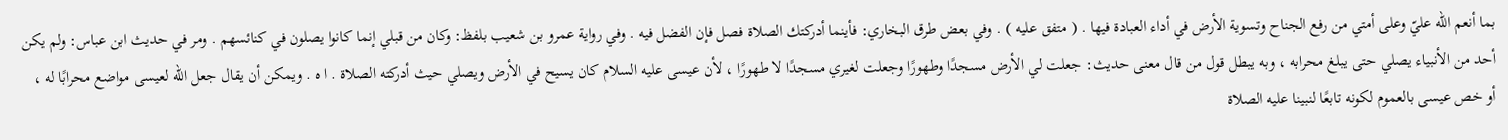بما أنعم الله عليّ وعلى أمتي من رفع الجناح وتسوية الأرض في أداء العبادة فيها . ( متفق عليه ) . وفي بعض طرق البخاري: فأينما أدركتك الصلاة فصل فإن الفضل فيه . وفي رواية عمرو بن شعيب بلفظ: وكان من قبلي إنما كانوا يصلون في كنائسهم . ومر في حديث ابن عباس: ولم يكن أحد من الأنبياء يصلي حتى يبلغ محرابه ، وبه يبطل قول من قال معنى حديث: جعلت لي الأرض مسجدًا وطهورًا وجعلت لغيري مسجدًا لا طهورًا ، لأن عيسى عليه السلام كان يسيح في الأرض ويصلي حيث أدركته الصلاة . ا ه . ويمكن أن يقال جعل الله لعيسى مواضع محرابًا له ، أو خص عيسى بالعموم لكونه تابعًا لنبينا عليه الصلاة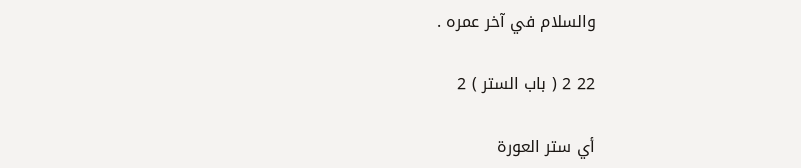والسلام في آخر عمره .

22 2 ( باب الستر ) 2

أي ستر العورة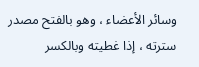وسائر الأعضاء ، وهو بالفتح مصدر سترته ، إذا غطيته وبالكسر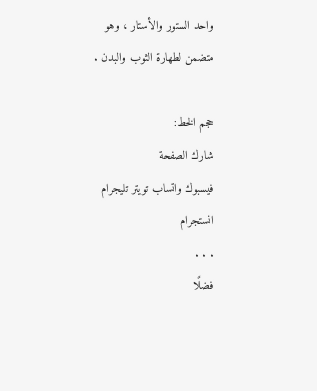واحد الستور والأستار ، وهو متضمن لطهارة الثوب والبدن .

حجم الخط:
شارك الصفحة
فيسبوك واتساب تويتر تليجرام انستجرام
. . .
فضلًا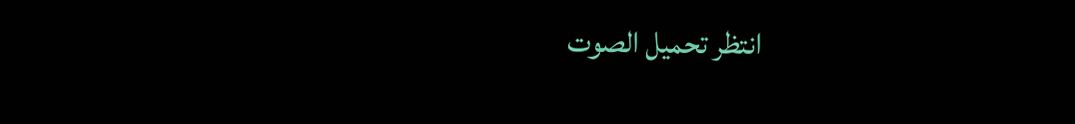انتظر تحميل الصوت